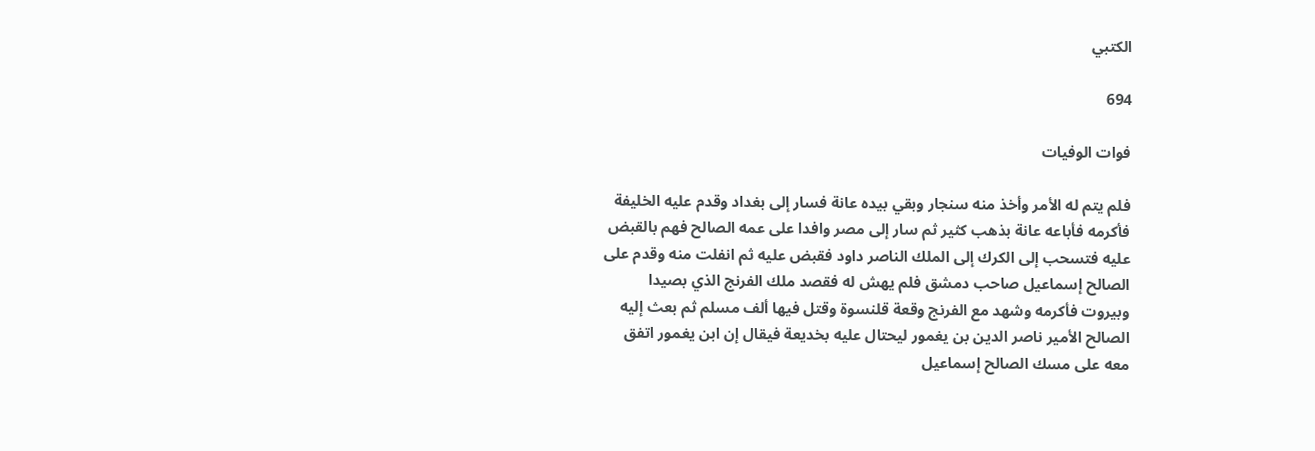الكتبي

694

فوات الوفيات

فلم يتم له الأمر وأخذ منه سنجار وبقي بيده عانة فسار إلى بغداد وقدم عليه الخليفة فأكرمه فأباعه عانة بذهب كثير ثم سار إلى مصر وافدا على عمه الصالح فهم بالقبض عليه فتسحب إلى الكرك إلى الملك الناصر داود فقبض عليه ثم انفلت منه وقدم على الصالح إسماعيل صاحب دمشق فلم يهش له فقصد ملك الفرنج الذي بصيدا وبيروت فأكرمه وشهد مع الفرنج وقعة قلنسوة وقتل فيها ألف مسلم ثم بعث إليه الصالح الأمير ناصر الدين بن يغمور ليحتال عليه بخديعة فيقال إن ابن يغمور اتفق معه على مسك الصالح إسماعيل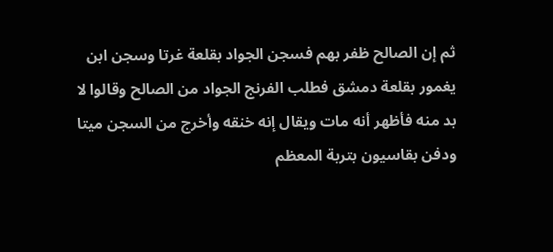ثم إن الصالح ظفر بهم فسجن الجواد بقلعة غرتا وسجن ابن يغمور بقلعة دمشق فطلب الفرنج الجواد من الصالح وقالوا لا بد منه فأظهر أنه مات ويقال إنه خنقه وأخرج من السجن ميتا ودفن بقاسيون بتربة المعظم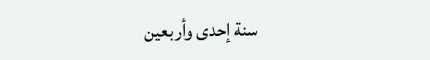سنة إحدى وأربعين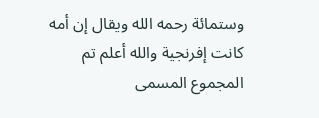وستمائة رحمه الله ويقال إن أمه كانت إفرنجية والله أعلم تم المجموع المسمى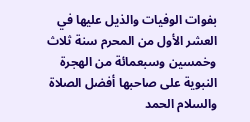بفوات الوفيات والذيل عليها في العشر الأول من المحرم سنة ثلاث وخمسين وسبعمائة من الهجرة النبوية على صاحبها أفضل الصلاة والسلام الحمد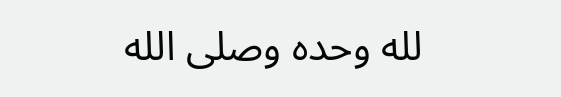لله وحده وصلى الله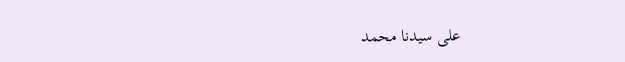على سيدنا محمد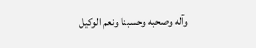وآله وصحبه وحسبنا ونعم الوكيل